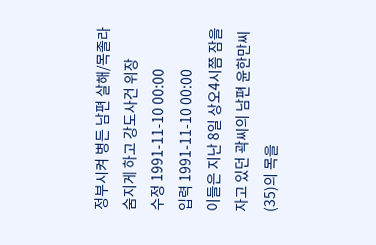정부시켜 병든 남편 살해/목졸라 숨지게 하고 강도사건 위장
수정 1991-11-10 00:00
입력 1991-11-10 00:00
이들은 지난 8일 상오4시쯤 잠을 자고 있던 곽씨의 남편 윤한만씨(35)의 목을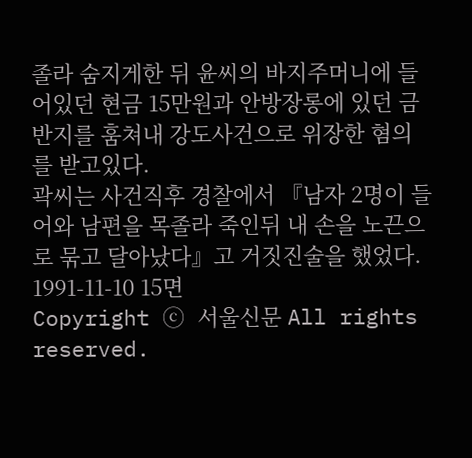졸라 숨지게한 뒤 윤씨의 바지주머니에 들어있던 현금 15만원과 안방장롱에 있던 금반지를 훔쳐내 강도사건으로 위장한 혐의를 받고있다.
곽씨는 사건직후 경찰에서 『남자 2명이 들어와 남편을 목졸라 죽인뒤 내 손을 노끈으로 묶고 달아났다』고 거짓진술을 했었다.
1991-11-10 15면
Copyright ⓒ 서울신문 All rights reserved.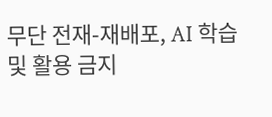무단 전재-재배포, AI 학습 및 활용 금지